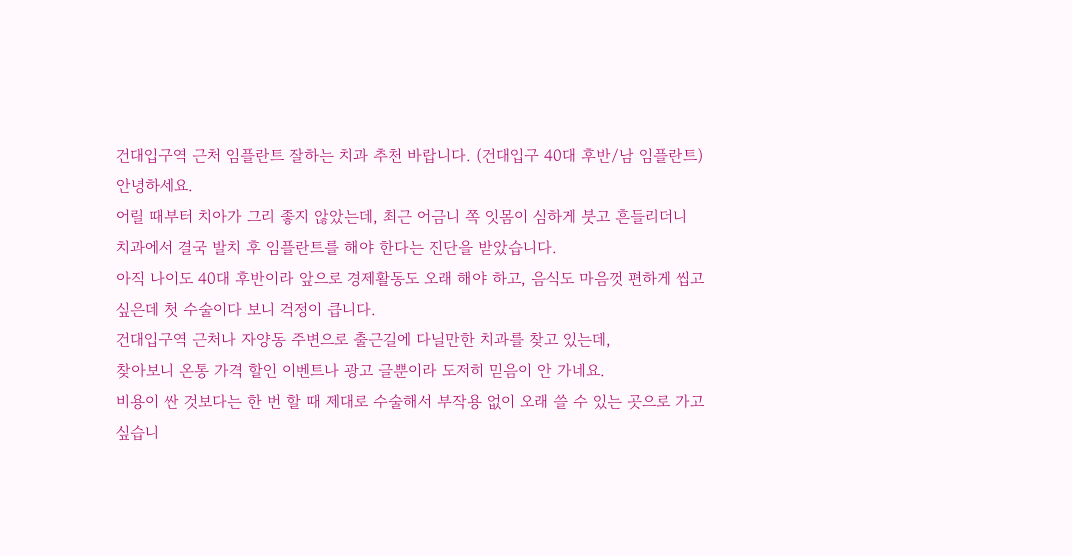건대입구역 근처 임플란트 잘하는 치과 추천 바랍니다. (건대입구 40대 후반/남 임플란트)
안녕하세요.
어릴 때부터 치아가 그리 좋지 않았는데, 최근 어금니 쪽 잇몸이 심하게 붓고 흔들리더니
치과에서 결국 발치 후 임플란트를 해야 한다는 진단을 받았습니다.
아직 나이도 40대 후반이라 앞으로 경제활동도 오래 해야 하고, 음식도 마음껏 편하게 씹고 싶은데 첫 수술이다 보니 걱정이 큽니다.
건대입구역 근처나 자양동 주변으로 출근길에 다닐만한 치과를 찾고 있는데,
찾아보니 온통 가격 할인 이벤트나 광고 글뿐이라 도저히 믿음이 안 가네요.
비용이 싼 것보다는 한 번 할 때 제대로 수술해서 부작용 없이 오래 쓸 수 있는 곳으로 가고 싶습니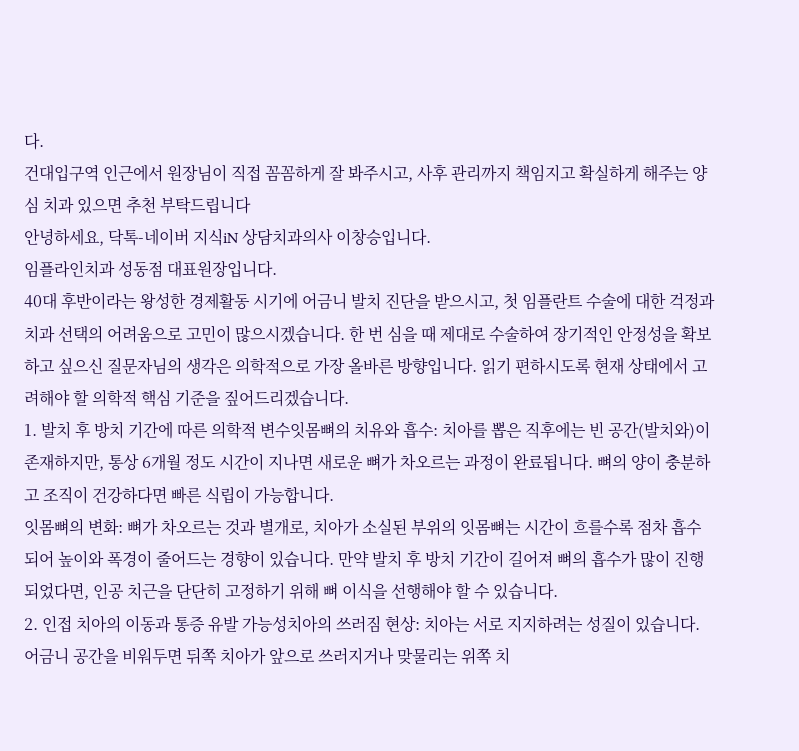다.
건대입구역 인근에서 원장님이 직접 꼼꼼하게 잘 봐주시고, 사후 관리까지 책임지고 확실하게 해주는 양심 치과 있으면 추천 부탁드립니다
안녕하세요, 닥톡-네이버 지식iN 상담치과의사 이창승입니다.
임플라인치과 성동점 대표원장입니다.
40대 후반이라는 왕성한 경제활동 시기에 어금니 발치 진단을 받으시고, 첫 임플란트 수술에 대한 걱정과 치과 선택의 어려움으로 고민이 많으시겠습니다. 한 번 심을 때 제대로 수술하여 장기적인 안정성을 확보하고 싶으신 질문자님의 생각은 의학적으로 가장 올바른 방향입니다. 읽기 편하시도록 현재 상태에서 고려해야 할 의학적 핵심 기준을 짚어드리겠습니다.
1. 발치 후 방치 기간에 따른 의학적 변수잇몸뼈의 치유와 흡수: 치아를 뽑은 직후에는 빈 공간(발치와)이 존재하지만, 통상 6개월 정도 시간이 지나면 새로운 뼈가 차오르는 과정이 완료됩니다. 뼈의 양이 충분하고 조직이 건강하다면 빠른 식립이 가능합니다.
잇몸뼈의 변화: 뼈가 차오르는 것과 별개로, 치아가 소실된 부위의 잇몸뼈는 시간이 흐를수록 점차 흡수되어 높이와 폭경이 줄어드는 경향이 있습니다. 만약 발치 후 방치 기간이 길어져 뼈의 흡수가 많이 진행되었다면, 인공 치근을 단단히 고정하기 위해 뼈 이식을 선행해야 할 수 있습니다.
2. 인접 치아의 이동과 통증 유발 가능성치아의 쓰러짐 현상: 치아는 서로 지지하려는 성질이 있습니다.
어금니 공간을 비워두면 뒤쪽 치아가 앞으로 쓰러지거나 맞물리는 위쪽 치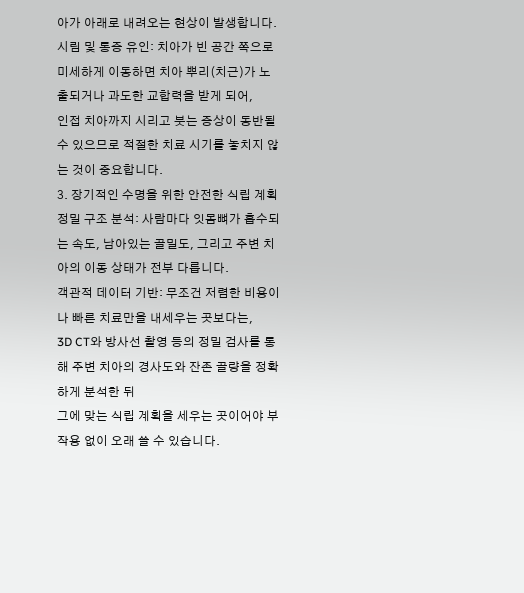아가 아래로 내려오는 현상이 발생합니다.
시림 및 통증 유인: 치아가 빈 공간 쪽으로 미세하게 이동하면 치아 뿌리(치근)가 노출되거나 과도한 교합력을 받게 되어,
인접 치아까지 시리고 붓는 증상이 동반될 수 있으므로 적절한 치료 시기를 놓치지 않는 것이 중요합니다.
3. 장기적인 수명을 위한 안전한 식립 계획정밀 구조 분석: 사람마다 잇몸뼈가 흡수되는 속도, 남아있는 골밀도, 그리고 주변 치아의 이동 상태가 전부 다릅니다.
객관적 데이터 기반: 무조건 저렴한 비용이나 빠른 치료만을 내세우는 곳보다는,
3D CT와 방사선 촬영 등의 정밀 검사를 통해 주변 치아의 경사도와 잔존 골량을 정확하게 분석한 뒤
그에 맞는 식립 계획을 세우는 곳이어야 부작용 없이 오래 쓸 수 있습니다.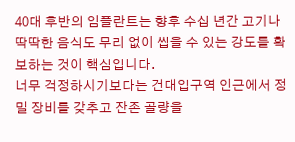40대 후반의 임플란트는 향후 수십 년간 고기나 딱딱한 음식도 무리 없이 씹을 수 있는 강도를 확보하는 것이 핵심입니다.
너무 걱정하시기보다는 건대입구역 인근에서 정밀 장비를 갖추고 잔존 골량을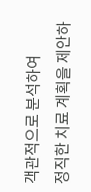객관적으로 분석하여
정직한 치료 계획을 제안하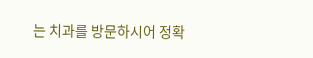는 치과를 방문하시어 정확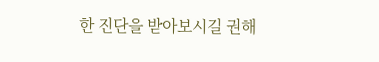한 진단을 받아보시길 권해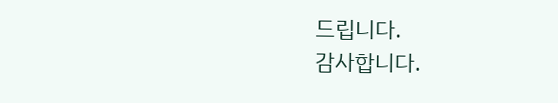드립니다.
감사합니다.